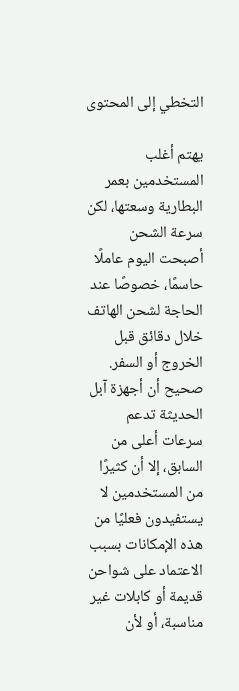التخطي إلى المحتوى

يهتم أغلب المستخدمين بعمر البطارية وسعتها، لكن سرعة الشحن أصبحت اليوم عاملًا حاسمًا، خصوصًا عند الحاجة لشحن الهاتف خلال دقائق قبل الخروج أو السفر. صحيح أن أجهزة آبل الحديثة تدعم سرعات أعلى من السابق، إلا أن كثيرًا من المستخدمين لا يستفيدون فعليًا من هذه الإمكانات بسبب الاعتماد على شواحن قديمة أو كابلات غير مناسبة، أو لأن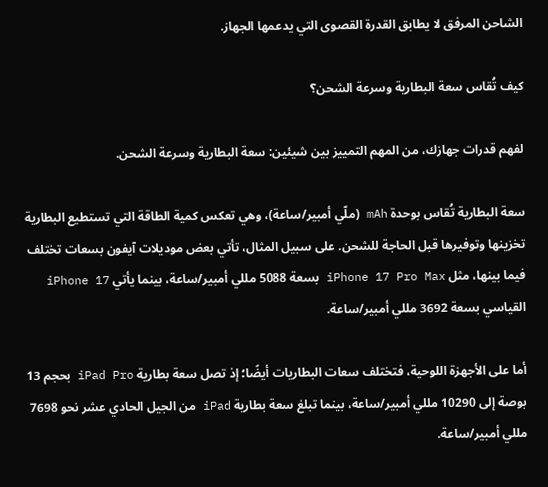الشاحن المرفق لا يطابق القدرة القصوى التي يدعمها الجهاز.

كيف تُقاس سعة البطارية وسرعة الشحن؟

لفهم قدرات جهازك، من المهم التمييز بين شيئين: سعة البطارية وسرعة الشحن.

سعة البطارية تُقاس بوحدة mAh (ملّي أمبير/ساعة)، وهي تعكس كمية الطاقة التي تستطيع البطارية تخزينها وتوفيرها قبل الحاجة للشحن. على سبيل المثال، تأتي بعض موديلات آيفون بسعات تختلف فيما بينها، مثل iPhone 17 Pro Max بسعة 5088 مللي أمبير/ساعة، بينما يأتي iPhone 17 القياسي بسعة 3692 مللي أمبير/ساعة.

أما على الأجهزة اللوحية، فتختلف سعات البطاريات أيضًا؛ إذ تصل سعة بطارية iPad Pro بحجم 13 بوصة إلى 10290 مللي أمبير/ساعة، بينما تبلغ سعة بطارية iPad من الجيل الحادي عشر نحو 7698 مللي أمبير/ساعة.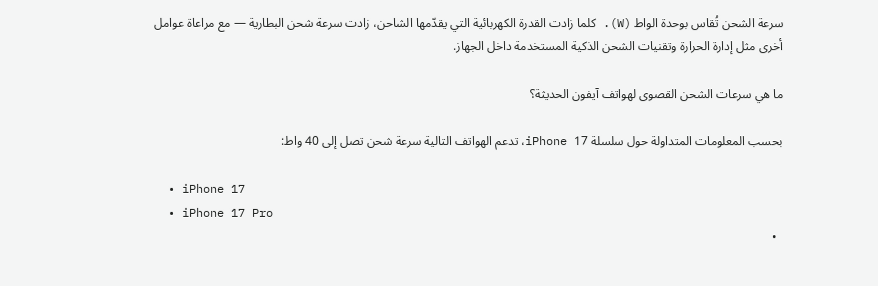سرعة الشحن تُقاس بوحدة الواط (W). كلما زادت القدرة الكهربائية التي يقدّمها الشاحن، زادت سرعة شحن البطارية — مع مراعاة عوامل أخرى مثل إدارة الحرارة وتقنيات الشحن الذكية المستخدمة داخل الجهاز.

ما هي سرعات الشحن القصوى لهواتف آيفون الحديثة؟

بحسب المعلومات المتداولة حول سلسلة iPhone 17، تدعم الهواتف التالية سرعة شحن تصل إلى 40 واط:

  • iPhone 17
  • iPhone 17 Pro
  •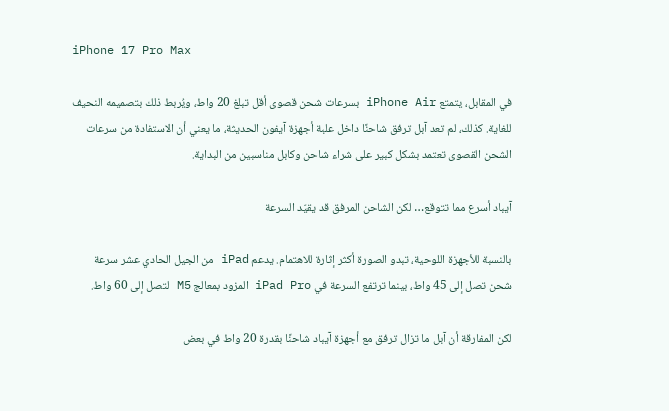iPhone 17 Pro Max

في المقابل، يتمتع iPhone Air بسرعات شحن قصوى أقل تبلغ 20 واط، ويُربط ذلك بتصميمه النحيف للغاية. كذلك، لم تعد آبل ترفق شاحنًا داخل علبة أجهزة آيفون الحديثة، ما يعني أن الاستفادة من سرعات الشحن القصوى تعتمد بشكل كبير على شراء شاحن وكابل مناسبين من البداية.

آيباد أسرع مما تتوقع… لكن الشاحن المرفق قد يقيّد السرعة

بالنسبة للأجهزة اللوحية، تبدو الصورة أكثر إثارة للاهتمام. يدعم iPad من الجيل الحادي عشر سرعة شحن تصل إلى 45 واط، بينما ترتفع السرعة في iPad Pro المزود بمعالج M5 لتصل إلى 60 واط.

لكن المفارقة أن آبل ما تزال ترفق مع أجهزة آيباد شاحنًا بقدرة 20 واط في بعض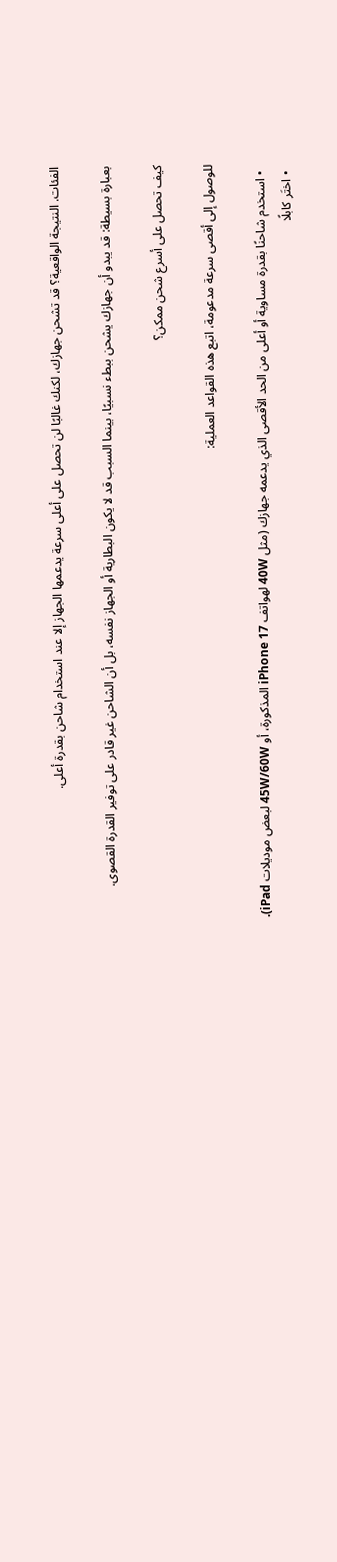الفئات. النتيجة الواقعية؟ قد تشحن جهازك، لكنك غالبًا لن تحصل على أعلى سرعة يدعمها الجهاز إلا عند استخدام شاحن بقدرة أعلى.

بعبارة بسيطة: قد يبدو أن جهازك يشحن ببطء نسبيًا، بينما السبب قد لا يكون البطارية أو الجهاز نفسه، بل أن الشاحن غير قادر على توفير القدرة القصوى.

كيف تحصل على أسرع شحن ممكن؟

للوصول إلى أقصى سرعة مدعومة، اتبع هذه القواعد العملية:

  • استخدم شاحنًا بقدرة مساوية أو أعلى من الحد الأقصى الذي يدعمه جهازك (مثل 40W لهواتف iPhone 17 المذكورة، أو 45W/60W لبعض موديلات iPad).
  • اختَر كابلًا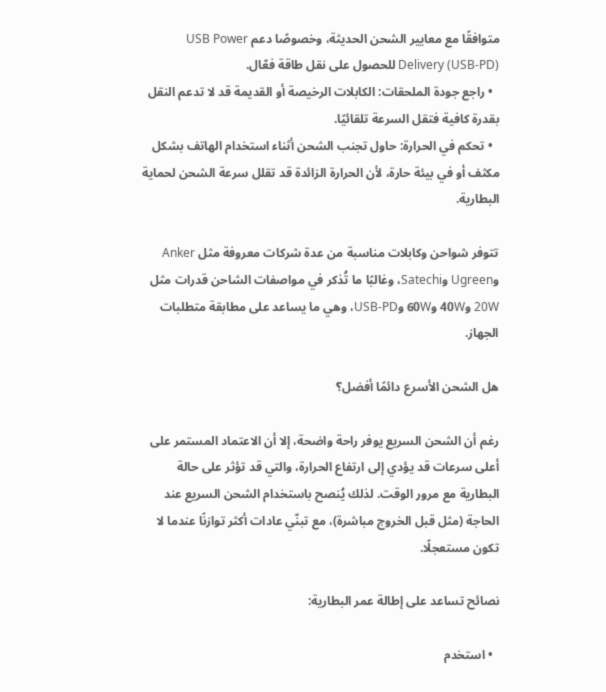متوافقًا مع معايير الشحن الحديثة، وخصوصًا دعم USB Power Delivery (USB-PD) للحصول على نقل طاقة فعّال.
  • راجع جودة الملحقات: الكابلات الرخيصة أو القديمة قد لا تدعم النقل بقدرة كافية فتقل السرعة تلقائيًا.
  • تحكم في الحرارة: حاول تجنب الشحن أثناء استخدام الهاتف بشكل مكثف أو في بيئة حارة، لأن الحرارة الزائدة قد تقلل سرعة الشحن لحماية البطارية.

تتوفر شواحن وكابلات مناسبة من عدة شركات معروفة مثل Anker وUgreen وSatechi، وغالبًا ما تُذكر في مواصفات الشاحن قدرات مثل 20W و40W و60W وUSB-PD، وهي ما يساعد على مطابقة متطلبات الجهاز.

هل الشحن الأسرع دائمًا أفضل؟

رغم أن الشحن السريع يوفر راحة واضحة، إلا أن الاعتماد المستمر على أعلى سرعات قد يؤدي إلى ارتفاع الحرارة، والتي قد تؤثر على حالة البطارية مع مرور الوقت. لذلك يُنصح باستخدام الشحن السريع عند الحاجة (مثل قبل الخروج مباشرة)، مع تبنّي عادات أكثر توازنًا عندما لا تكون مستعجلًا.

نصائح تساعد على إطالة عمر البطارية:

  • استخدم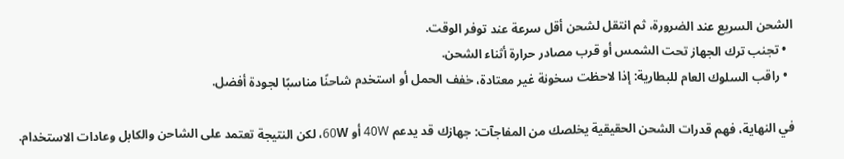الشحن السريع عند الضرورة، ثم انتقل لشحن أقل سرعة عند توفر الوقت.
  • تجنب ترك الجهاز تحت الشمس أو قرب مصادر حرارة أثناء الشحن.
  • راقب السلوك العام للبطارية: إذا لاحظت سخونة غير معتادة، خفف الحمل أو استخدم شاحنًا مناسبًا لجودة أفضل.

في النهاية، فهم قدرات الشحن الحقيقية يخلصك من المفاجآت: جهازك قد يدعم 40W أو 60W، لكن النتيجة تعتمد على الشاحن والكابل وعادات الاستخدام.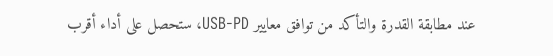عند مطابقة القدرة والتأكد من توافق معايير USB-PD، ستحصل على أداء أقرب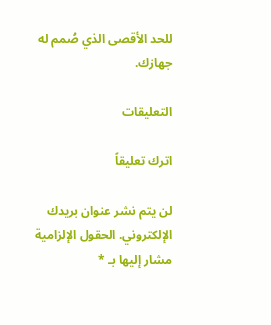للحد الأقصى الذي صُمم له جهازك.

التعليقات

اترك تعليقاً

لن يتم نشر عنوان بريدك الإلكتروني. الحقول الإلزامية مشار إليها بـ *